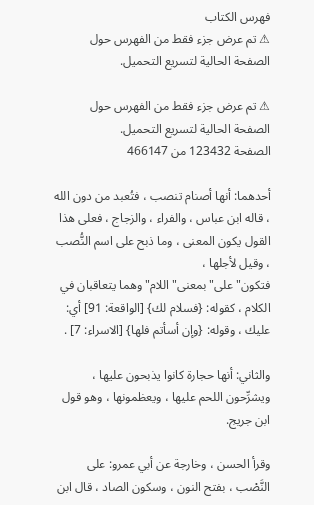فهرس الكتاب
⚠ تم عرض جزء فقط من الفهرس حول الصفحة الحالية لتسريع التحميل.

⚠ تم عرض جزء فقط من الفهرس حول الصفحة الحالية لتسريع التحميل.
الصفحة 123432 من 466147

أحدهما: أنها أصنام تنصب ، فتُعبد من دون الله ، قاله ابن عباس ، والفراء ، والزجاج ، فعلى هذا القول يكون المعنى ، وما ذبح على اسم النُّصب ، وقيل لأجلها ، فتكون"على"بمعنى"اللام"وهما يتعاقبان في الكلام ، كقوله: {فسلام لك} [الواقعة: 91] أي: عليك ، وقوله: {وإن أسأتم فلها} [الاسراء: 7] .

والثاني: أنها حجارة كانوا يذبحون عليها ، ويشرِّحون اللحم عليها ، ويعظمونها ، وهو قول ابن جريج.

وقرأ الحسن ، وخارجة عن أبي عمرو: على النَّصْب ، بفتح النون ، وسكون الصاد ، قال ابن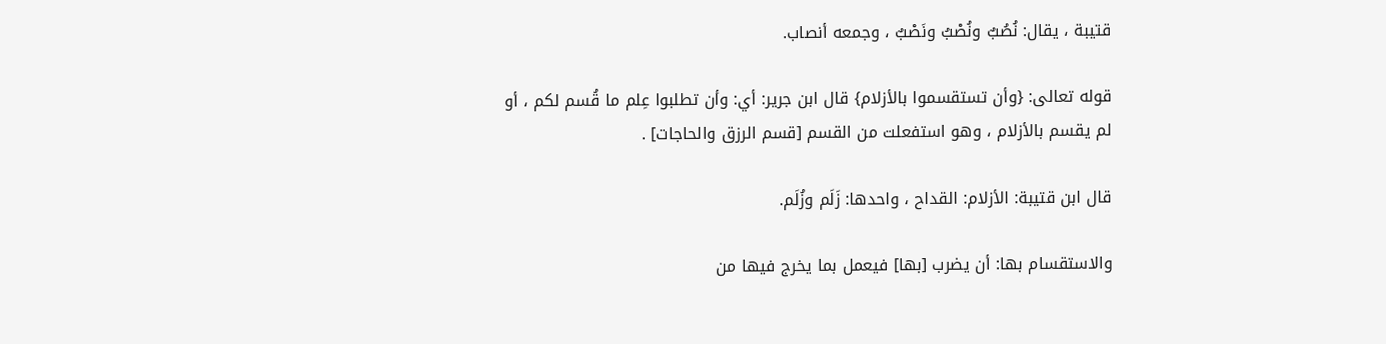قتيبة ، يقال: نُصُبٌ ونُصْبُ ونَصْبٌ ، وجمعه أنصاب.

قوله تعالى: {وأن تستقسموا بالأزلام} قال ابن جرير: أي: وأن تطلبوا عِلم ما قُسم لكم ، أو لم يقسم بالأزلام ، وهو استفعلت من القسم [قسم الرزق والحاجات] .

قال ابن قتيبة: الأزلام: القداح ، واحدها: زَلَم وزُلَم.

والاستقسام بها: أن يضرب [بها] فيعمل بما يخرج فيها من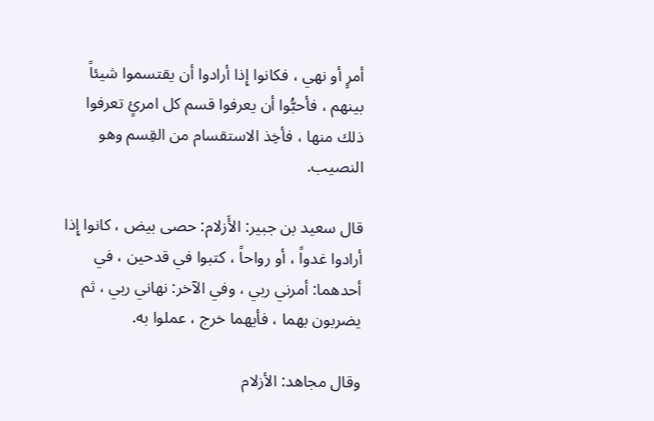أمرٍ أو نهي ، فكانوا إِذا أرادوا أن يقتسموا شيئاً بينهم ، فأحبُّوا أن يعرفوا قسم كل امرئٍ تعرفوا ذلك منها ، فأخِذ الاستقسام من القِسم وهو النصيب.

قال سعيد بن جبير: الأَزلام: حصى بيض ، كانوا إِذا أرادوا غدواً ، أو رواحاً ، كتبوا في قدحين ، في أحدهما: أمرني ربي ، وفي الآخر: نهاني ربي ، ثم يضربون بهما ، فأيهما خرج ، عملوا به.

وقال مجاهد: الأزلام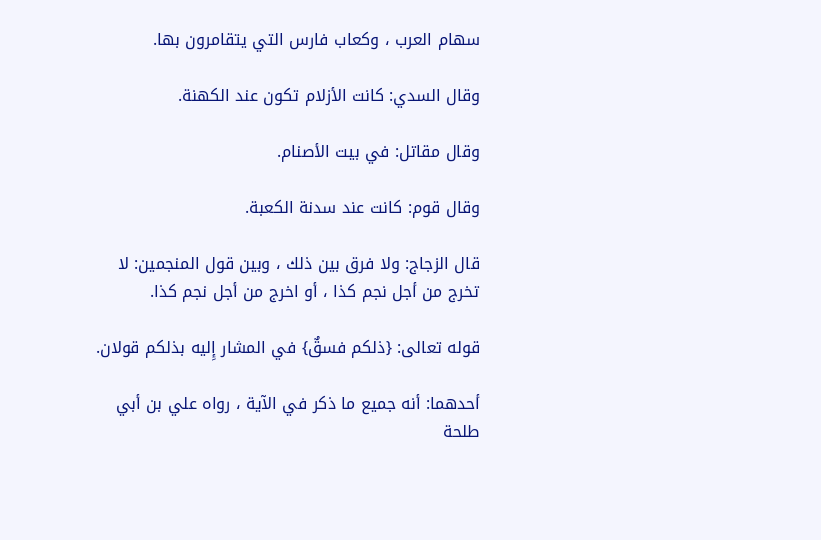سهام العرب ، وكعاب فارس التي يتقامرون بها.

وقال السدي: كانت الأزلام تكون عند الكهنة.

وقال مقاتل: في بيت الأصنام.

وقال قوم: كانت عند سدنة الكعبة.

قال الزجاج: ولا فرق بين ذلك ، وبين قول المنجمين: لا تخرج من أجل نجم كذا ، أو اخرج من أجل نجم كذا.

قوله تعالى: {ذلكم فسقٌ} في المشار إِليه بذلكم قولان.

أحدهما: أنه جميع ما ذكر في الآية ، رواه علي بن أبي طلحة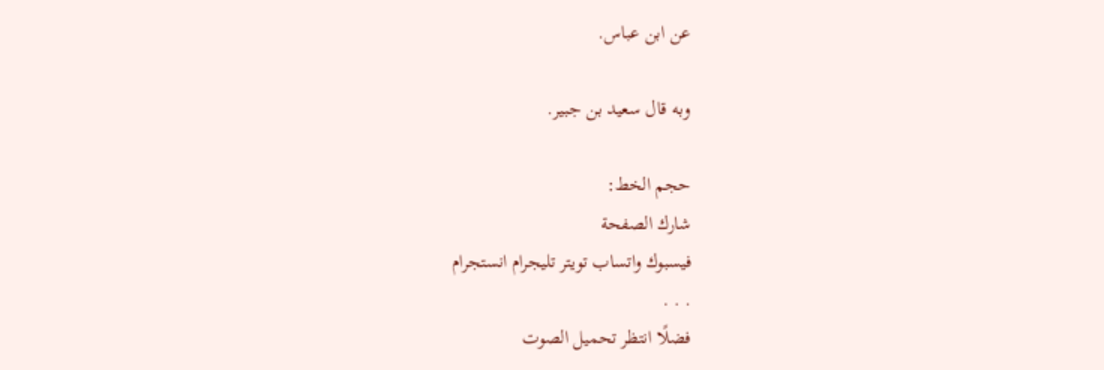عن ابن عباس.

وبه قال سعيد بن جبير.

حجم الخط:
شارك الصفحة
فيسبوك واتساب تويتر تليجرام انستجرام
. . .
فضلًا انتظر تحميل الصوت